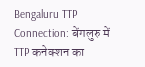Bengaluru TTP Connection: बेंगलुरु में TTP कनेक्शन का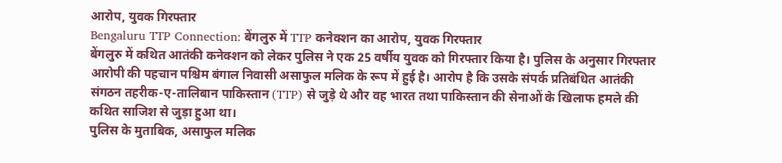आरोप, युवक गिरफ्तार
Bengaluru TTP Connection: बेंगलुरु में TTP कनेक्शन का आरोप, युवक गिरफ्तार
बेंगलुरु में कथित आतंकी कनेक्शन को लेकर पुलिस ने एक 25 वर्षीय युवक को गिरफ्तार किया है। पुलिस के अनुसार गिरफ्तार आरोपी की पहचान पश्चिम बंगाल निवासी असाफुल मलिक के रूप में हुई है। आरोप है कि उसके संपर्क प्रतिबंधित आतंकी संगठन तहरीक-ए-तालिबान पाकिस्तान (TTP) से जुड़े थे और वह भारत तथा पाकिस्तान की सेनाओं के खिलाफ हमले की कथित साजिश से जुड़ा हुआ था।
पुलिस के मुताबिक, असाफुल मलिक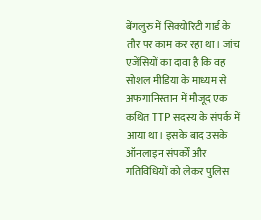बेंगलुरु में सिक्योरिटी गार्ड के तौर पर काम कर रहा था। जांच एजेंसियों का दावा है कि वह सोशल मीडिया के माध्यम से अफगानिस्तान में मौजूद एक कथित TTP सदस्य के संपर्क में आया था। इसके बाद उसके ऑनलाइन संपर्कों और गतिविधियों को लेकर पुलिस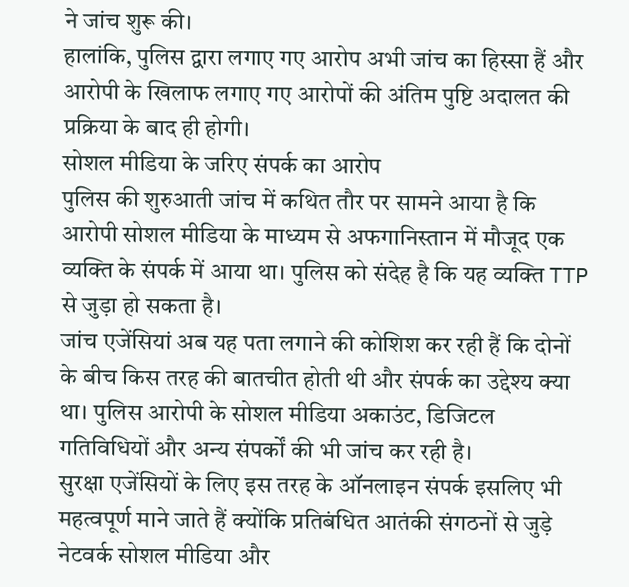ने जांच शुरू की।
हालांकि, पुलिस द्वारा लगाए गए आरोप अभी जांच का हिस्सा हैं और आरोपी के खिलाफ लगाए गए आरोपों की अंतिम पुष्टि अदालत की प्रक्रिया के बाद ही होगी।
सोशल मीडिया के जरिए संपर्क का आरोप
पुलिस की शुरुआती जांच में कथित तौर पर सामने आया है कि आरोपी सोशल मीडिया के माध्यम से अफगानिस्तान में मौजूद एक व्यक्ति के संपर्क में आया था। पुलिस को संदेह है कि यह व्यक्ति TTP से जुड़ा हो सकता है।
जांच एजेंसियां अब यह पता लगाने की कोशिश कर रही हैं कि दोनों के बीच किस तरह की बातचीत होती थी और संपर्क का उद्देश्य क्या था। पुलिस आरोपी के सोशल मीडिया अकाउंट, डिजिटल गतिविधियों और अन्य संपर्कों की भी जांच कर रही है।
सुरक्षा एजेंसियों के लिए इस तरह के ऑनलाइन संपर्क इसलिए भी महत्वपूर्ण माने जाते हैं क्योंकि प्रतिबंधित आतंकी संगठनों से जुड़े नेटवर्क सोशल मीडिया और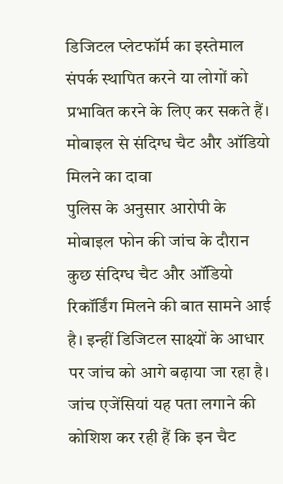डिजिटल प्लेटफॉर्म का इस्तेमाल संपर्क स्थापित करने या लोगों को प्रभावित करने के लिए कर सकते हैं।
मोबाइल से संदिग्ध चैट और ऑडियो मिलने का दावा
पुलिस के अनुसार आरोपी के मोबाइल फोन की जांच के दौरान कुछ संदिग्ध चैट और ऑडियो रिकॉर्डिंग मिलने की बात सामने आई है। इन्हीं डिजिटल साक्ष्यों के आधार पर जांच को आगे बढ़ाया जा रहा है।
जांच एजेंसियां यह पता लगाने की कोशिश कर रही हैं कि इन चैट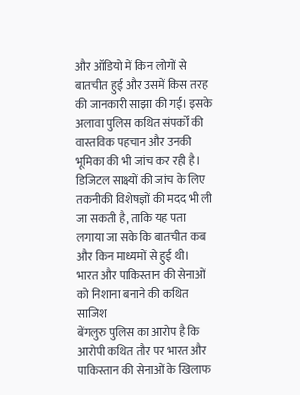और ऑडियो में किन लोगों से बातचीत हुई और उसमें किस तरह की जानकारी साझा की गई। इसके अलावा पुलिस कथित संपर्कों की वास्तविक पहचान और उनकी भूमिका की भी जांच कर रही है।
डिजिटल साक्ष्यों की जांच के लिए तकनीकी विशेषज्ञों की मदद भी ली जा सकती है, ताकि यह पता लगाया जा सके कि बातचीत कब और किन माध्यमों से हुई थी।
भारत और पाकिस्तान की सेनाओं को निशाना बनाने की कथित साजिश
बेंगलुरु पुलिस का आरोप है कि आरोपी कथित तौर पर भारत और पाकिस्तान की सेनाओं के खिलाफ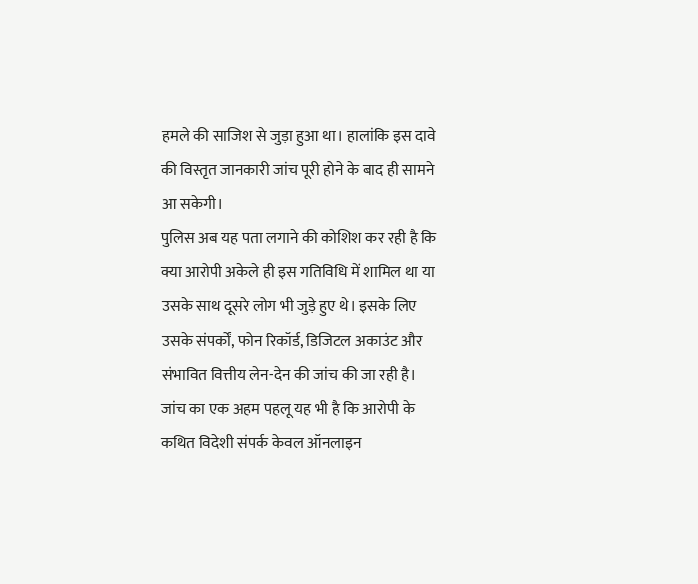हमले की साजिश से जुड़ा हुआ था। हालांकि इस दावे की विस्तृत जानकारी जांच पूरी होने के बाद ही सामने आ सकेगी।
पुलिस अब यह पता लगाने की कोशिश कर रही है कि क्या आरोपी अकेले ही इस गतिविधि में शामिल था या उसके साथ दूसरे लोग भी जुड़े हुए थे। इसके लिए उसके संपर्कों, फोन रिकॉर्ड, डिजिटल अकाउंट और संभावित वित्तीय लेन-देन की जांच की जा रही है।
जांच का एक अहम पहलू यह भी है कि आरोपी के कथित विदेशी संपर्क केवल ऑनलाइन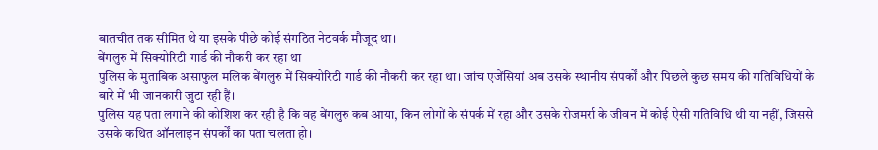बातचीत तक सीमित थे या इसके पीछे कोई संगठित नेटवर्क मौजूद था।
बेंगलुरु में सिक्योरिटी गार्ड की नौकरी कर रहा था
पुलिस के मुताबिक असाफुल मलिक बेंगलुरु में सिक्योरिटी गार्ड की नौकरी कर रहा था। जांच एजेंसियां अब उसके स्थानीय संपर्कों और पिछले कुछ समय की गतिविधियों के बारे में भी जानकारी जुटा रही हैं।
पुलिस यह पता लगाने की कोशिश कर रही है कि वह बेंगलुरु कब आया, किन लोगों के संपर्क में रहा और उसके रोजमर्रा के जीवन में कोई ऐसी गतिविधि थी या नहीं, जिससे उसके कथित ऑनलाइन संपर्कों का पता चलता हो।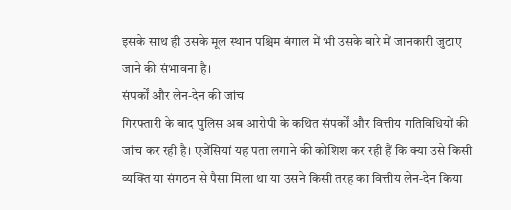इसके साथ ही उसके मूल स्थान पश्चिम बंगाल में भी उसके बारे में जानकारी जुटाए जाने की संभावना है।
संपर्कों और लेन-देन की जांच
गिरफ्तारी के बाद पुलिस अब आरोपी के कथित संपर्कों और वित्तीय गतिविधियों की जांच कर रही है। एजेंसियां यह पता लगाने की कोशिश कर रही हैं कि क्या उसे किसी व्यक्ति या संगठन से पैसा मिला था या उसने किसी तरह का वित्तीय लेन-देन किया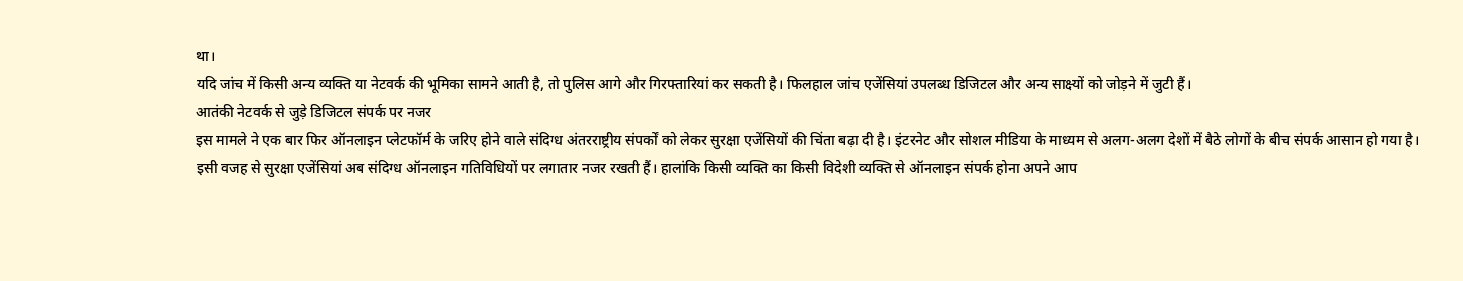था।
यदि जांच में किसी अन्य व्यक्ति या नेटवर्क की भूमिका सामने आती है, तो पुलिस आगे और गिरफ्तारियां कर सकती है। फिलहाल जांच एजेंसियां उपलब्ध डिजिटल और अन्य साक्ष्यों को जोड़ने में जुटी हैं।
आतंकी नेटवर्क से जुड़े डिजिटल संपर्क पर नजर
इस मामले ने एक बार फिर ऑनलाइन प्लेटफॉर्म के जरिए होने वाले संदिग्ध अंतरराष्ट्रीय संपर्कों को लेकर सुरक्षा एजेंसियों की चिंता बढ़ा दी है। इंटरनेट और सोशल मीडिया के माध्यम से अलग-अलग देशों में बैठे लोगों के बीच संपर्क आसान हो गया है।
इसी वजह से सुरक्षा एजेंसियां अब संदिग्ध ऑनलाइन गतिविधियों पर लगातार नजर रखती हैं। हालांकि किसी व्यक्ति का किसी विदेशी व्यक्ति से ऑनलाइन संपर्क होना अपने आप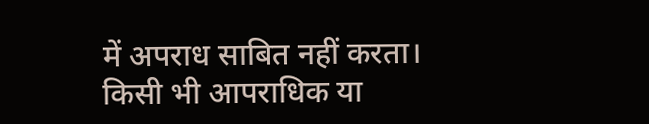में अपराध साबित नहीं करता। किसी भी आपराधिक या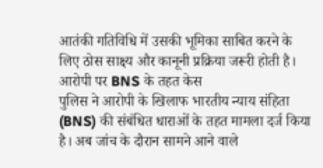आतंकी गतिविधि में उसकी भूमिका साबित करने के लिए ठोस साक्ष्य और कानूनी प्रक्रिया जरूरी होती है।
आरोपी पर BNS के तहत केस
पुलिस ने आरोपी के खिलाफ भारतीय न्याय संहिता (BNS) की संबंधित धाराओं के तहत मामला दर्ज किया है। अब जांच के दौरान सामने आने वाले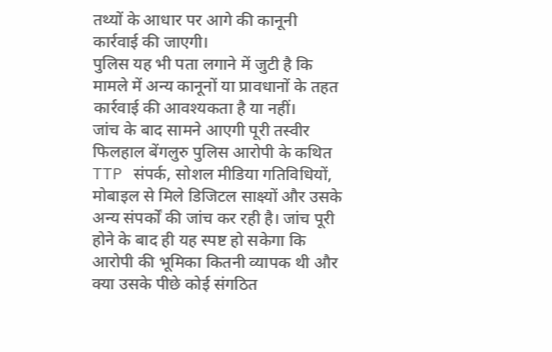तथ्यों के आधार पर आगे की कानूनी कार्रवाई की जाएगी।
पुलिस यह भी पता लगाने में जुटी है कि मामले में अन्य कानूनों या प्रावधानों के तहत कार्रवाई की आवश्यकता है या नहीं।
जांच के बाद सामने आएगी पूरी तस्वीर
फिलहाल बेंगलुरु पुलिस आरोपी के कथित TTP संपर्क, सोशल मीडिया गतिविधियों, मोबाइल से मिले डिजिटल साक्ष्यों और उसके अन्य संपर्कों की जांच कर रही है। जांच पूरी होने के बाद ही यह स्पष्ट हो सकेगा कि आरोपी की भूमिका कितनी व्यापक थी और क्या उसके पीछे कोई संगठित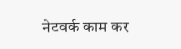नेटवर्क काम कर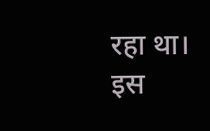रहा था।
इस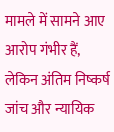मामले में सामने आए आरोप गंभीर हैं, लेकिन अंतिम निष्कर्ष जांच और न्यायिक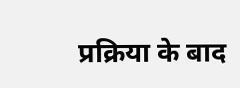प्रक्रिया के बाद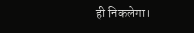ही निकलेगा।